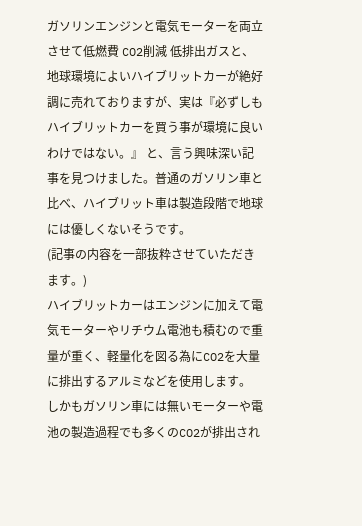ガソリンエンジンと電気モーターを両立させて低燃費 CO2削減 低排出ガスと、地球環境によいハイブリットカーが絶好調に売れておりますが、実は『必ずしもハイブリットカーを買う事が環境に良いわけではない。』 と、言う興味深い記事を見つけました。普通のガソリン車と比べ、ハイブリット車は製造段階で地球には優しくないそうです。
(記事の内容を一部抜粋させていただきます。)
ハイブリットカーはエンジンに加えて電気モーターやリチウム電池も積むので重量が重く、軽量化を図る為にCO2を大量に排出するアルミなどを使用します。 しかもガソリン車には無いモーターや電池の製造過程でも多くのCO2が排出され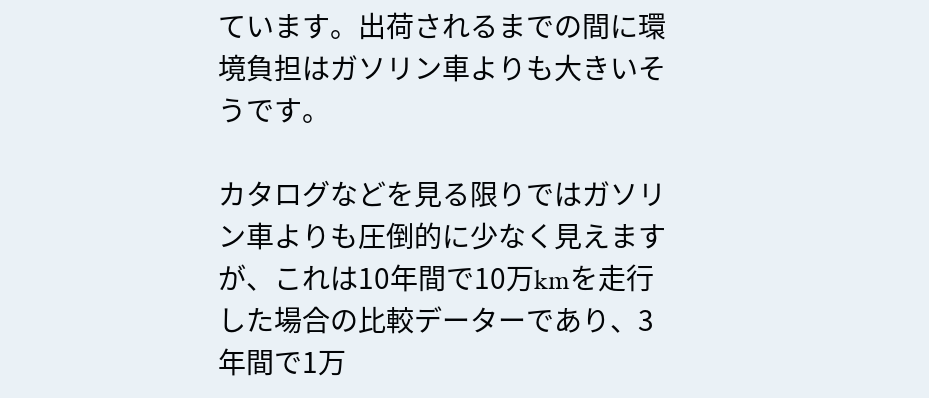ています。出荷されるまでの間に環境負担はガソリン車よりも大きいそうです。

カタログなどを見る限りではガソリン車よりも圧倒的に少なく見えますが、これは10年間で10万kmを走行した場合の比較データーであり、3年間で1万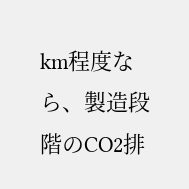km程度なら、製造段階のCO2排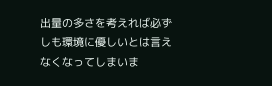出量の多さを考えれば必ずしも環境に優しいとは言えなくなってしまいま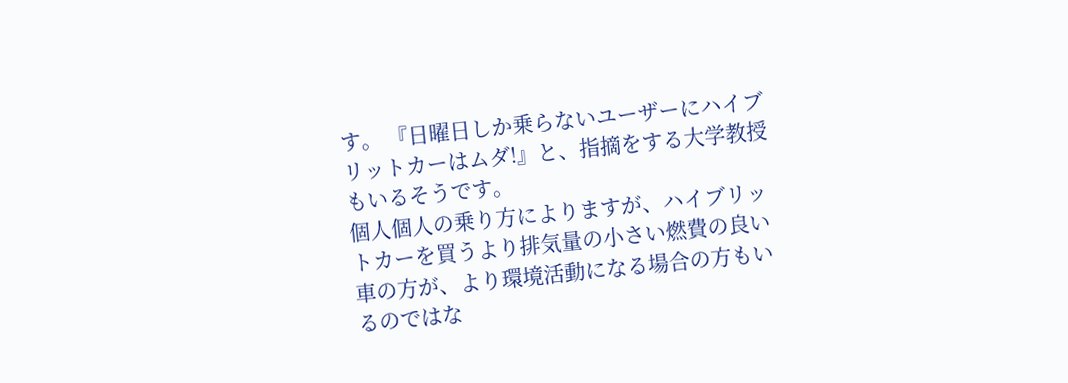す。 『日曜日しか乗らないユーザーにハイブリットカーはムダ!』と、指摘をする大学教授もいるそうです。
個人個人の乗り方によりますが、ハイブリットカーを買うより排気量の小さい燃費の良い車の方が、より環境活動になる場合の方もいるのではな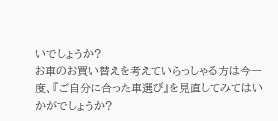いでしょうか?
お車のお買い替えを考えていらっしゃる方は今一度、『ご自分に合った車選び』を見直してみてはいかがでしょうか?